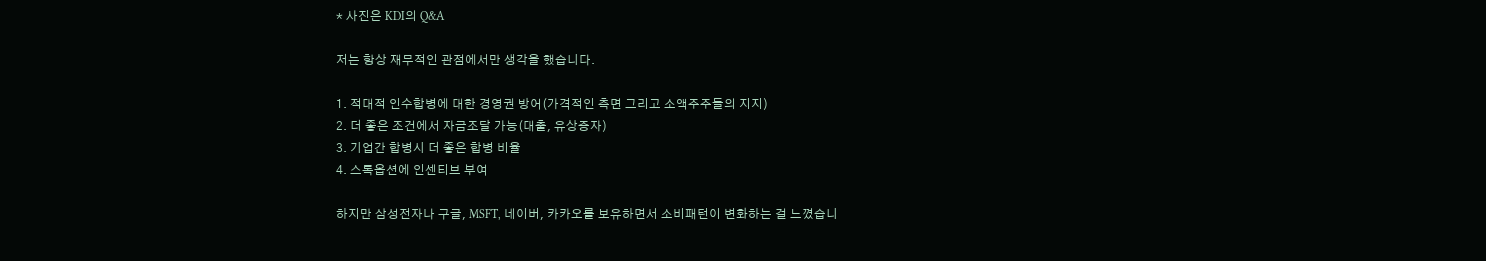* 사진은 KDI의 Q&A

저는 항상 재무적인 관점에서만 생각을 했습니다.

1. 적대적 인수합병에 대한 경영권 방어(가격적인 측면 그리고 소액주주들의 지지)
2. 더 좋은 조건에서 자금조달 가능(대출, 유상증자)
3. 기업간 합병시 더 좋은 합병 비율
4. 스톡옵션에 인센티브 부여

하지만 삼성전자나 구글, MSFT, 네이버, 카카오를 보유하면서 소비패턴이 변화하는 걸 느꼈습니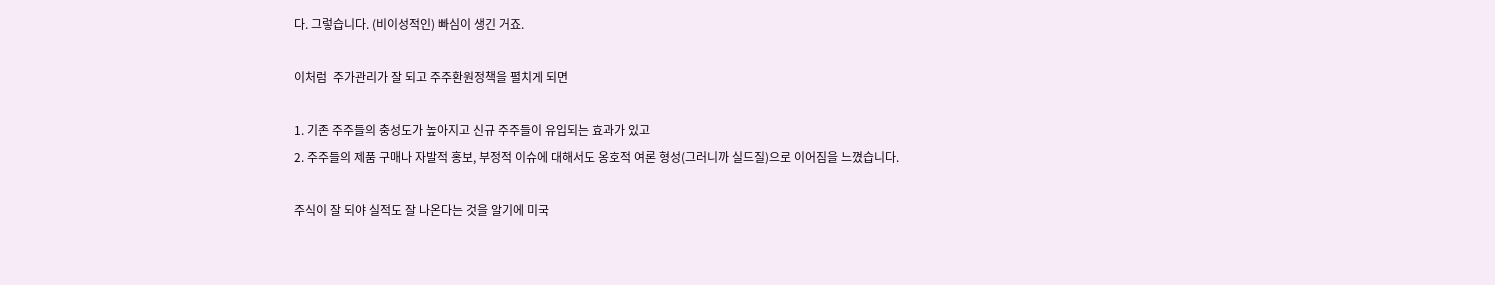다. 그렇습니다. (비이성적인) 빠심이 생긴 거죠.

이처럼  주가관리가 잘 되고 주주환원정책을 펼치게 되면

1. 기존 주주들의 충성도가 높아지고 신규 주주들이 유입되는 효과가 있고
2. 주주들의 제품 구매나 자발적 홍보, 부정적 이슈에 대해서도 옹호적 여론 형성(그러니까 실드질)으로 이어짐을 느꼈습니다.

주식이 잘 되야 실적도 잘 나온다는 것을 알기에 미국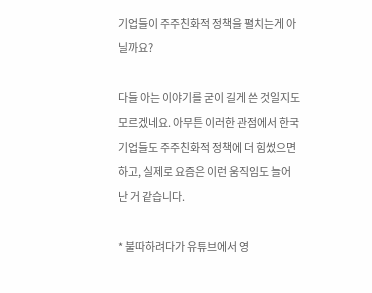기업들이 주주친화적 정책을 펼치는게 아닐까요?

다들 아는 이야기를 굳이 길게 쓴 것일지도 모르겠네요. 아무튼 이러한 관점에서 한국 기업들도 주주친화적 정책에 더 힘썼으면 하고, 실제로 요즘은 이런 움직임도 늘어난 거 같습니다.

* 불따하려다가 유튜브에서 영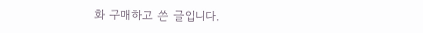화 구매하고 쓴 글입니다.